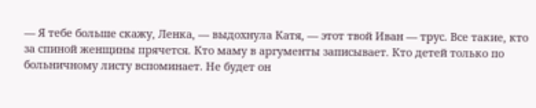— Я тебе больше скажу, Ленка, — выдохнула Катя, — этот твой Иван — трус. Все такие, кто за спиной женщины прячется. Кто маму в аргументы записывает. Кто детей только по больничному листу вспоминает. Не будет он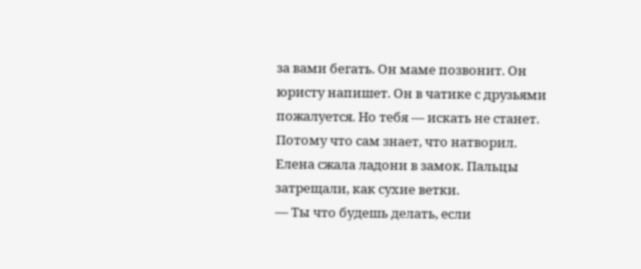за вами бегать. Он маме позвонит. Он юристу напишет. Он в чатике с друзьями пожалуется. Но тебя — искать не станет. Потому что сам знает, что натворил.
Елена сжала ладони в замок. Пальцы затрещали, как сухие ветки.
— Ты что будешь делать, если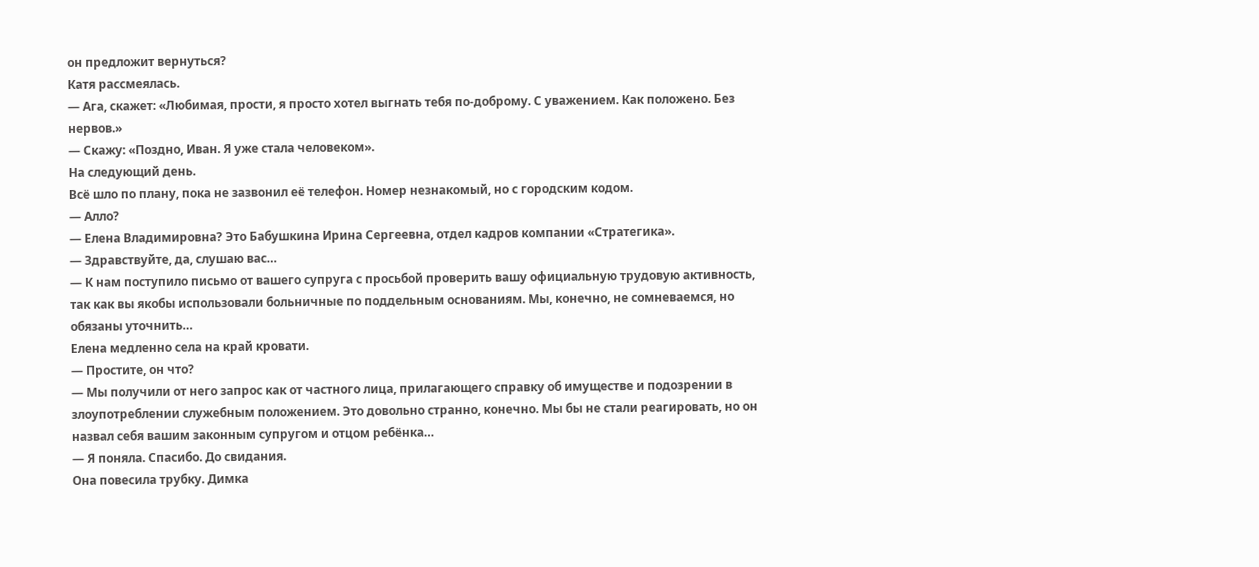он предложит вернуться?
Катя рассмеялась.
— Ага, скажет: «Любимая, прости, я просто хотел выгнать тебя по-доброму. С уважением. Как положено. Без нервов.»
— Скажу: «Поздно, Иван. Я уже стала человеком».
На следующий день.
Всё шло по плану, пока не зазвонил её телефон. Номер незнакомый, но с городским кодом.
— Алло?
— Елена Владимировна? Это Бабушкина Ирина Сергеевна, отдел кадров компании «Стратегика».
— Здравствуйте, да, слушаю вас…
— К нам поступило письмо от вашего супруга с просьбой проверить вашу официальную трудовую активность, так как вы якобы использовали больничные по поддельным основаниям. Мы, конечно, не сомневаемся, но обязаны уточнить…
Елена медленно села на край кровати.
— Простите, он что?
— Мы получили от него запрос как от частного лица, прилагающего справку об имуществе и подозрении в злоупотреблении служебным положением. Это довольно странно, конечно. Мы бы не стали реагировать, но он назвал себя вашим законным супругом и отцом ребёнка…
— Я поняла. Спасибо. До свидания.
Она повесила трубку. Димка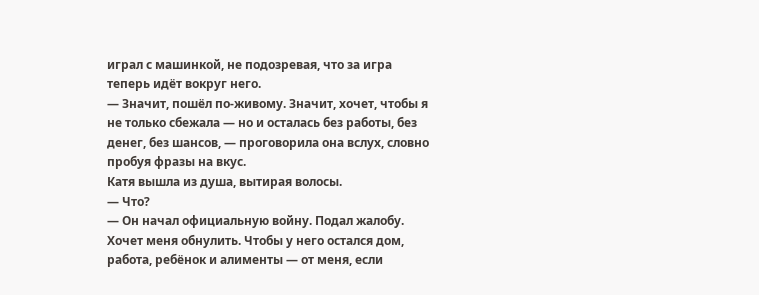играл с машинкой, не подозревая, что за игра теперь идёт вокруг него.
— Значит, пошёл по-живому. Значит, хочет, чтобы я не только сбежала — но и осталась без работы, без денег, без шансов, — проговорила она вслух, словно пробуя фразы на вкус.
Катя вышла из душа, вытирая волосы.
— Что?
— Он начал официальную войну. Подал жалобу. Хочет меня обнулить. Чтобы у него остался дом, работа, ребёнок и алименты — от меня, если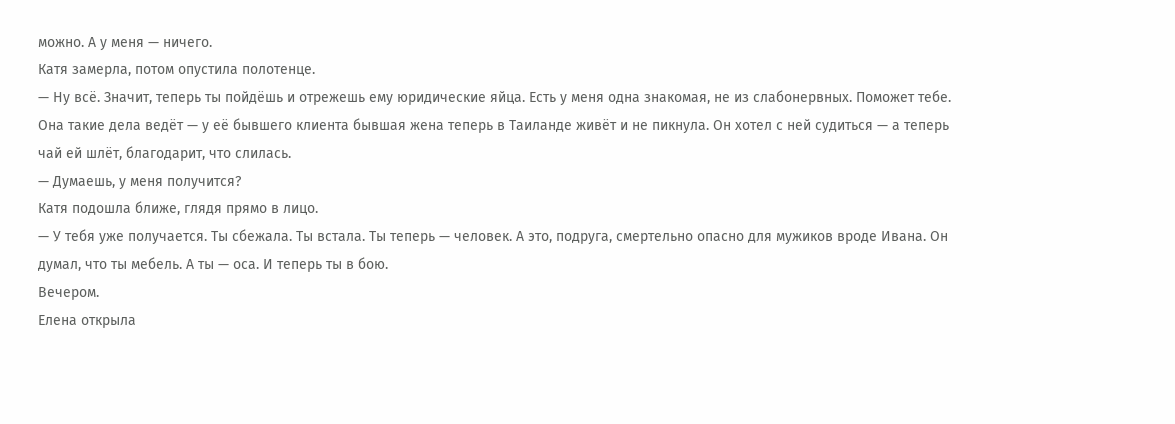можно. А у меня — ничего.
Катя замерла, потом опустила полотенце.
— Ну всё. Значит, теперь ты пойдёшь и отрежешь ему юридические яйца. Есть у меня одна знакомая, не из слабонервных. Поможет тебе. Она такие дела ведёт — у её бывшего клиента бывшая жена теперь в Таиланде живёт и не пикнула. Он хотел с ней судиться — а теперь чай ей шлёт, благодарит, что слилась.
— Думаешь, у меня получится?
Катя подошла ближе, глядя прямо в лицо.
— У тебя уже получается. Ты сбежала. Ты встала. Ты теперь — человек. А это, подруга, смертельно опасно для мужиков вроде Ивана. Он думал, что ты мебель. А ты — оса. И теперь ты в бою.
Вечером.
Елена открыла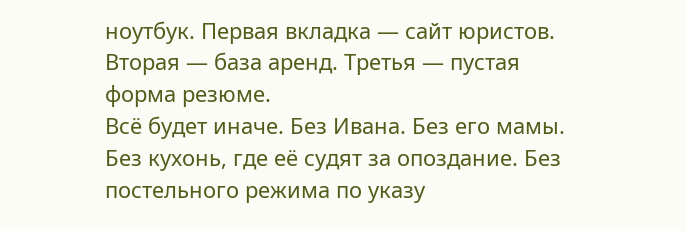ноутбук. Первая вкладка — сайт юристов. Вторая — база аренд. Третья — пустая форма резюме.
Всё будет иначе. Без Ивана. Без его мамы. Без кухонь, где её судят за опоздание. Без постельного режима по указу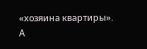«хозяина квартиры».
А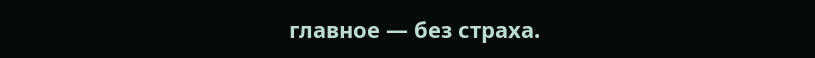главное — без страха.